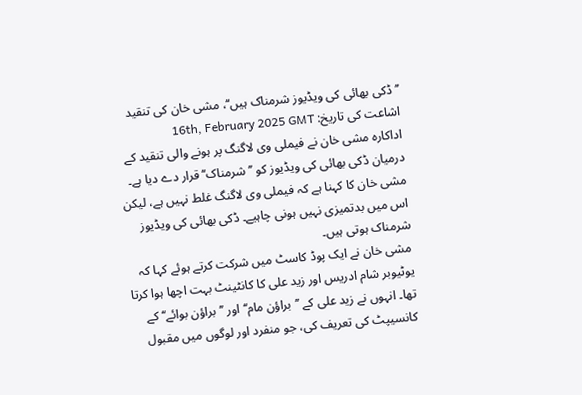’’ڈکی بھائی کی ویڈیوز شرمناک ہیں‘‘، مشی خان کی تنقید
اشاعت کی تاریخ: 16th, February 2025 GMT
اداکارہ مشی خان نے فیملی وی لاگنگ پر ہونے والی تنقید کے درمیان ڈکی بھائی کی ویڈیوز کو ’’شرمناک‘‘ قرار دے دیا ہے۔
مشی خان کا کہنا ہے کہ فیملی وی لاگنگ غلط نہیں ہے، لیکن اس میں بدتمیزی نہیں ہونی چاہیے۔ ڈکی بھائی کی ویڈیوز شرمناک ہوتی ہیں۔
مشی خان نے ایک پوڈ کاسٹ میں شرکت کرتے ہوئے کہا کہ یوٹیوبر شام ادریس اور زید علی کا کانٹینٹ بہت اچھا ہوا کرتا تھا۔ انہوں نے زید علی کے ’’براؤن مام‘‘ اور ’’براؤن بوائے‘‘ کے کانسیپٹ کی تعریف کی، جو منفرد اور لوگوں میں مقبول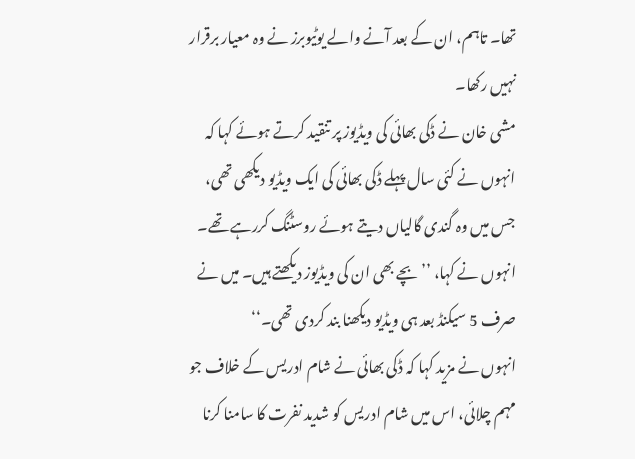تھا۔ تاہم، ان کے بعد آنے والے یوٹیوبرز نے وہ معیار برقرار نہیں رکھا۔
مشی خان نے ڈکی بھائی کی ویڈیوز پر تنقید کرتے ہوئے کہا کہ انہوں نے کئی سال پہلے ڈکی بھائی کی ایک ویڈیو دیکھی تھی، جس میں وہ گندی گالیاں دیتے ہوئے روسٹنگ کررہے تھے۔ انہوں نے کہا، ’’بچے بھی ان کی ویڈیوز دیکھتے ہیں۔ میں نے صرف 5 سیکنڈ بعد ہی ویڈیو دیکھنا بند کردی تھی۔‘‘
انہوں نے مزید کہا کہ ڈکی بھائی نے شام ادریس کے خلاف جو مہم چلائی، اس میں شام ادریس کو شدید نفرت کا سامنا کرنا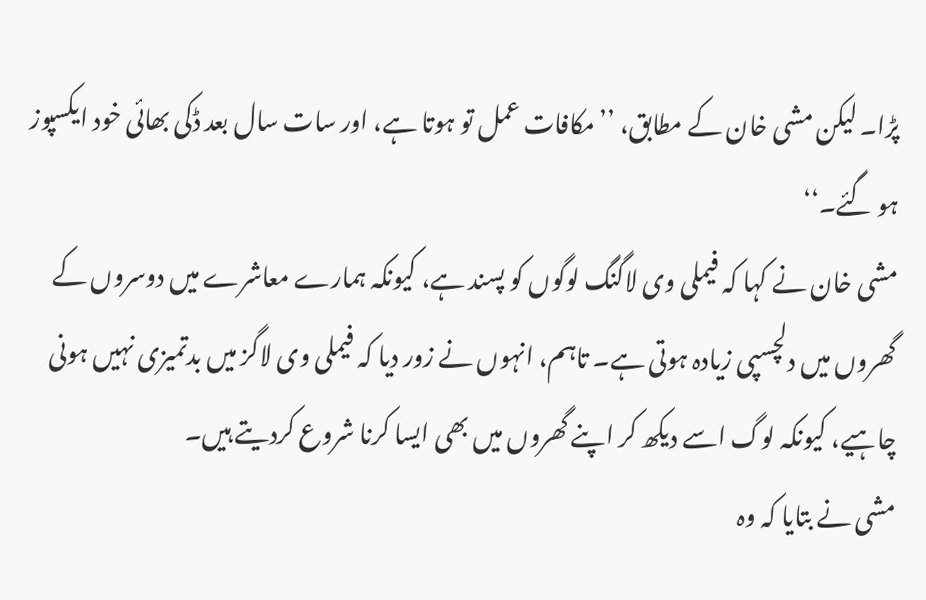پڑا۔ لیکن مشی خان کے مطابق، ’’مکافات عمل تو ہوتا ہے، اور سات سال بعد ڈکی بھائی خود ایکسپوز ہو گئے۔‘‘
مشی خان نے کہا کہ فیملی وی لاگنگ لوگوں کو پسند ہے، کیونکہ ہمارے معاشرے میں دوسروں کے گھروں میں دلچسپی زیادہ ہوتی ہے۔ تاہم، انہوں نے زور دیا کہ فیملی وی لاگز میں بدتمیزی نہیں ہونی چاہیے، کیونکہ لوگ اسے دیکھ کر اپنے گھروں میں بھی ایسا کرنا شروع کردیتے ہیں۔
مشی نے بتایا کہ وہ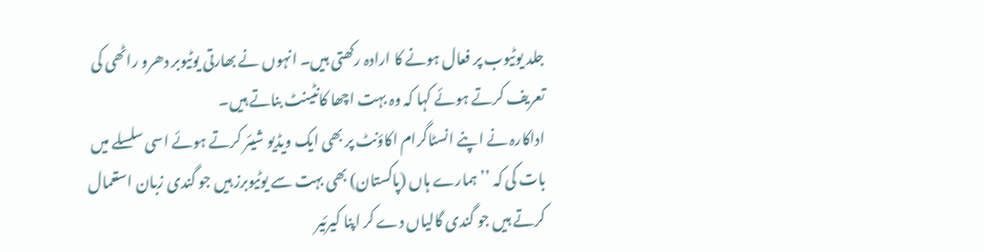جلد یوٹیوب پر فعال ہونے کا ارادہ رکھتی ہیں۔ انہوں نے بھارتی یوٹیوبر دھرو راٹھی کی تعریف کرتے ہوئے کہا کہ وہ بہت اچھا کانٹینٹ بناتے ہیں۔
اداکارہ نے اپنے انسٹاگرام اکاؤنٹ پر بھی ایک ویڈیو شیئر کرتے ہوئے اسی سلسلے میں بات کی کہ ’’ہمارے ہاں (پاکستان) بھی بہت سے یوٹیوبرز ہیں جو گندی زبان استعمال کرتے ہیں جو گندی گالیاں دے کر اپنا کیرئیر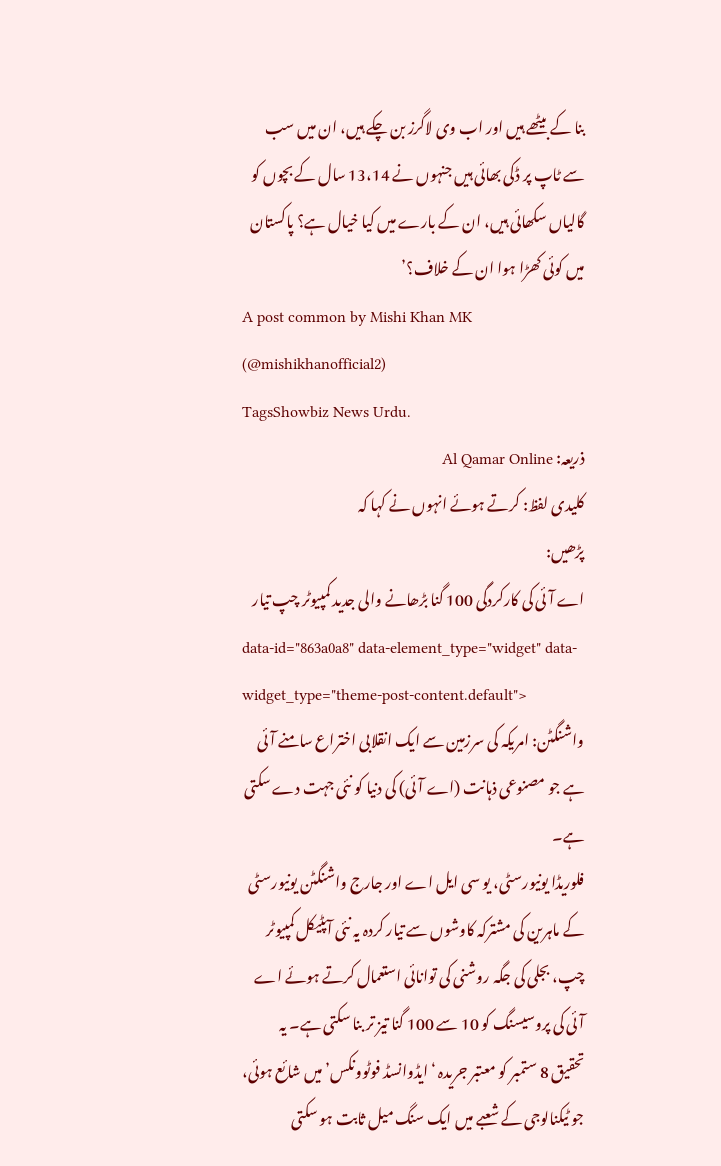بنا کے بیٹھے ہیں اور اب وی لاگرز بن چکے ہیں، ان میں سب سے ٹاپ پر ڈکی بھائی ہیں جنہوں نے 13،14 سال کے بچوں کو گالیاں سکھائی ہیں، ان کے بارے میں کیا خیال ہے؟ پاکستان میں کوئی کھڑا ہوا ان کے خلاف؟’
A post common by Mishi Khan MK (@mishikhanofficial2)
TagsShowbiz News Urdu.
ذریعہ: Al Qamar Online
کلیدی لفظ: کرتے ہوئے انہوں نے کہا کہ
پڑھیں:
اے آئی کی کارکردگی 100 گنا بڑھانے والی جدید کمپیوٹر چپ تیار
data-id="863a0a8" data-element_type="widget" data-widget_type="theme-post-content.default">
واشنگٹن: امریکہ کی سرزمین سے ایک انقلابی اختراع سامنے آئی ہے جو مصنوعی ذہانت (اے آئی) کی دنیا کو نئی جہت دے سکتی ہے۔
فلوریڈا یونیورسٹی، یو سی ایل اے اور جارج واشنگٹن یونیورسٹی کے ماہرین کی مشترکہ کاوشوں سے تیار کردہ یہ نئی آپٹیکل کمپیوٹر چپ، بجلی کی جگہ روشنی کی توانائی استعمال کرتے ہوئے اے آئی کی پروسیسنگ کو 10 سے 100 گنا تیز تر بنا سکتی ہے۔ یہ تحقیق 8 ستمبر کو معتبر جریدہ ‘ایڈوانسڈ فوٹوونکس’ میں شائع ہوئی، جو ٹیکنالوجی کے شعبے میں ایک سنگ میل ثابت ہو سکتی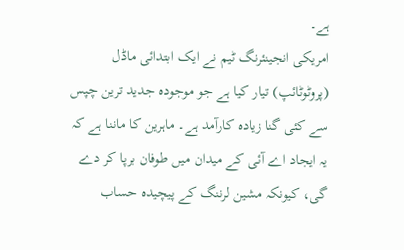ہے۔
امریکی انجینئرنگ ٹیم نے ایک ابتدائی ماڈل (پروٹوٹائپ) تیار کیا ہے جو موجودہ جدید ترین چپس سے کئی گنا زیادہ کارآمد ہے۔ ماہرین کا ماننا ہے کہ یہ ایجاد اے آئی کے میدان میں طوفان برپا کر دے گی، کیونکہ مشین لرننگ کے پیچیدہ حساب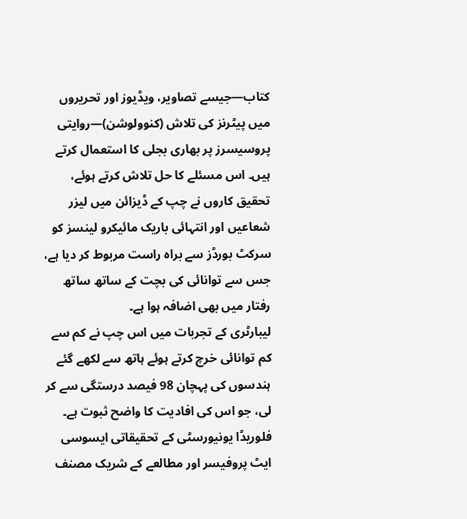کتاب—جیسے تصاویر، ویڈیوز اور تحریروں میں پیٹرنز کی تلاش (کنوولوشن)—روایتی پروسیسرز پر بھاری بجلی کا استعمال کرتے ہیں۔ اس مسئلے کا حل تلاش کرتے ہوئے، تحقیق کاروں نے چپ کے ڈیزائن میں لیزر شعاعیں اور انتہائی باریک مائیکرو لینسز کو سرکٹ بورڈز سے براہ راست مربوط کر دیا ہے، جس سے توانائی کی بچت کے ساتھ ساتھ رفتار میں بھی اضافہ ہوا ہے۔
لیبارٹری کے تجربات میں اس چپ نے کم سے کم توانائی خرچ کرتے ہوئے ہاتھ سے لکھے گئے ہندسوں کی پہچان 98 فیصد درستگی سے کر لی، جو اس کی افادیت کا واضح ثبوت ہے۔ فلوریڈا یونیورسٹی کے تحقیقاتی ایسوسی ایٹ پروفیسر اور مطالعے کے شریک مصنف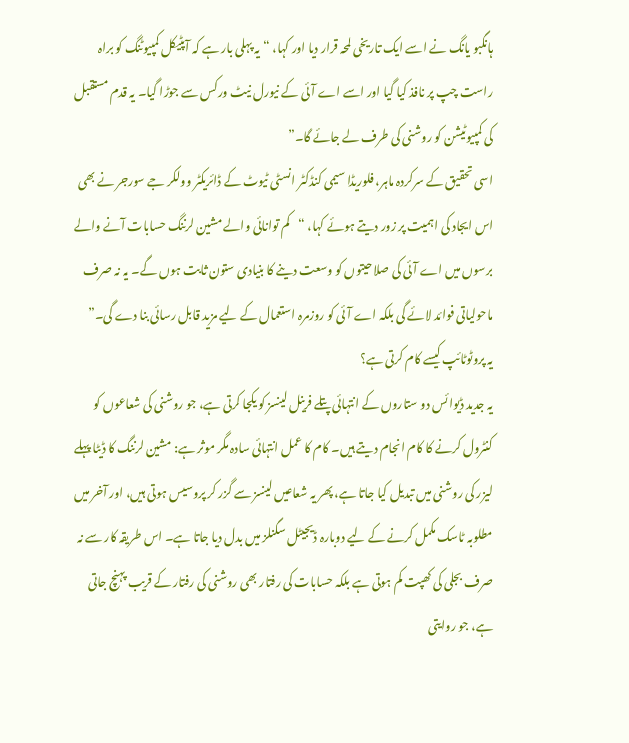ہانگبو یانگ نے اسے ایک تاریخی لمحہ قرار دیا اور کہا، “یہ پہلی بار ہے کہ آپٹیکل کمپیوٹنگ کو براہ راست چپ پر نافذ کیا گیا اور اسے اے آئی کے نیورل نیٹ ورکس سے جوڑا گیا۔ یہ قدم مستقبل کی کمپیوٹیشن کو روشنی کی طرف لے جائے گا۔”
اسی تحقیق کے سرکردہ ماہر، فلوریڈا سیمی کنڈکٹر انسٹی ٹیوٹ کے ڈائریکٹر وولکر جے سورجر نے بھی اس ایجاد کی اہمیت پر زور دیتے ہوئے کہا، “کم توانائی والے مشین لرننگ حسابات آنے والے برسوں میں اے آئی کی صلاحیتوں کو وسعت دینے کا بنیادی ستون ثابت ہوں گے۔ یہ نہ صرف ماحولیاتی فوائد لائے گی بلکہ اے آئی کو روزمرہ استعمال کے لیے مزید قابل رسائی بنا دے گی۔”
یہ پروٹوٹائپ کیسے کام کرتی ہے؟
یہ جدید ڈیوائس دو ستاروں کے انتہائی پتلے فرینل لینسز کو یکجا کرتی ہے، جو روشنی کی شعاعوں کو کنٹرول کرنے کا کام انجام دیتے ہیں۔ کام کا عمل انتہائی سادہ مگر موثر ہے: مشین لرننگ کا ڈیٹا پہلے لیزر کی روشنی میں تبدیل کیا جاتا ہے، پھر یہ شعاعیں لینسز سے گزر کر پروسیس ہوتی ہیں، اور آخر میں مطلوبہ ٹاسک مکمل کرنے کے لیے دوبارہ ڈیجیٹل سگنلز میں بدل دیا جاتا ہے۔ اس طریقہ کار سے نہ صرف بجلی کی کھپت کم ہوتی ہے بلکہ حسابات کی رفتار بھی روشنی کی رفتار کے قریب پہنچ جاتی ہے، جو روایتی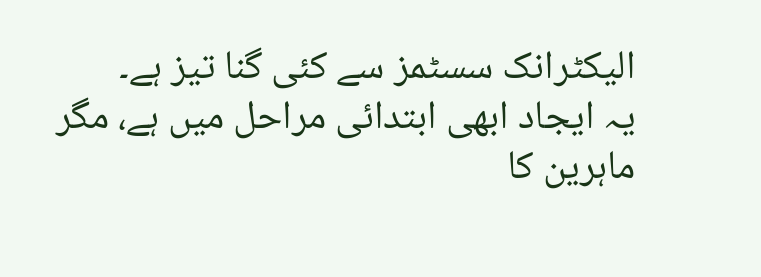الیکٹرانک سسٹمز سے کئی گنا تیز ہے۔
یہ ایجاد ابھی ابتدائی مراحل میں ہے، مگر ماہرین کا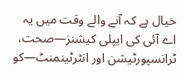خیال ہے کہ آنے والے وقت میں یہ اے آئی کی ایپلی کیشنز—صحت، ٹرانسپورٹیشن اور انٹرٹینمنٹ—کو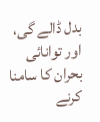بدل ڈالے گی، اور توانائی بحران کا سامنا کرنے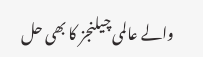والے عالمی چیلنجز کا بھی حل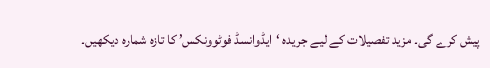پیش کرے گی۔ مزید تفصیلات کے لیے جریدہ ‘ایڈوانسڈ فوٹوونکس’ کا تازہ شمارہ دیکھیں۔